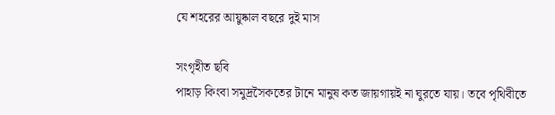যে শহরের আয়ুষ্কাল বছরে দুই মাস

সংগৃহীত ছবি
পাহাড় কিংবা সমুদ্রসৈকতের টানে মানুষ কত জায়গায়ই না ঘুরতে যায়। তবে পৃথিবীতে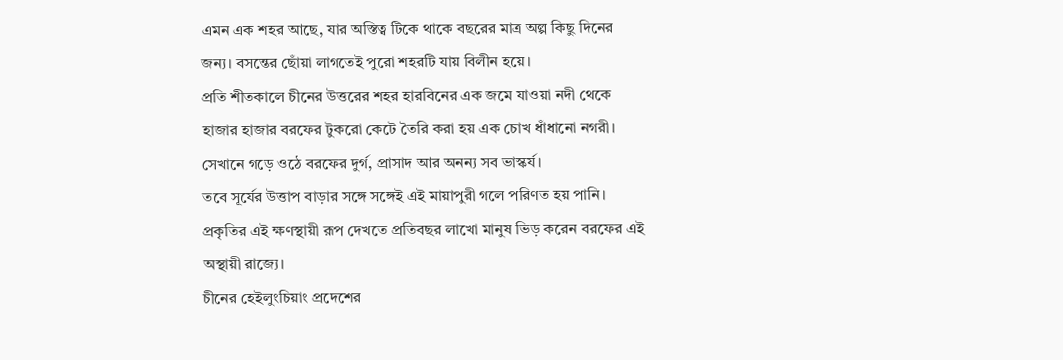এমন এক শহর আছে, যার অস্তিত্ব টিকে থাকে বছরের মাত্র অল্প কিছু দিনের জন্য। বসন্তের ছোঁয়া লাগতেই পুরো শহরটি যায় বিলীন হয়ে।
প্রতি শীতকালে চীনের উত্তরের শহর হারবিনের এক জমে যাওয়া নদী থেকে হাজার হাজার বরফের টুকরো কেটে তৈরি করা হয় এক চোখ ধাঁধানো নগরী। সেখানে গড়ে ওঠে বরফের দুর্গ, প্রাসাদ আর অনন্য সব ভাস্কর্য।
তবে সূর্যের উত্তাপ বাড়ার সঙ্গে সঙ্গেই এই মায়াপুরী গলে পরিণত হয় পানি। প্রকৃতির এই ক্ষণস্থায়ী রূপ দেখতে প্রতিবছর লাখো মানুষ ভিড় করেন বরফের এই অস্থায়ী রাজ্যে।
চীনের হেইলুংচিয়াং প্রদেশের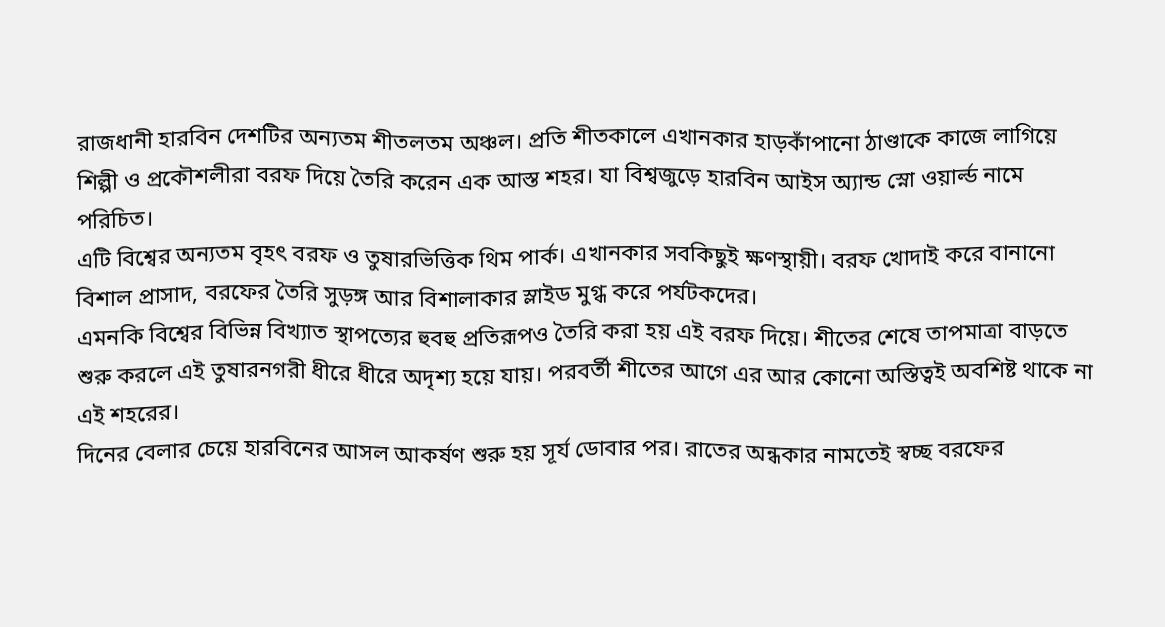রাজধানী হারবিন দেশটির অন্যতম শীতলতম অঞ্চল। প্রতি শীতকালে এখানকার হাড়কাঁপানো ঠাণ্ডাকে কাজে লাগিয়ে শিল্পী ও প্রকৌশলীরা বরফ দিয়ে তৈরি করেন এক আস্ত শহর। যা বিশ্বজুড়ে হারবিন আইস অ্যান্ড স্নো ওয়ার্ল্ড নামে পরিচিত।
এটি বিশ্বের অন্যতম বৃহৎ বরফ ও তুষারভিত্তিক থিম পার্ক। এখানকার সবকিছুই ক্ষণস্থায়ী। বরফ খোদাই করে বানানো বিশাল প্রাসাদ, বরফের তৈরি সুড়ঙ্গ আর বিশালাকার স্লাইড মুগ্ধ করে পর্যটকদের।
এমনকি বিশ্বের বিভিন্ন বিখ্যাত স্থাপত্যের হুবহু প্রতিরূপও তৈরি করা হয় এই বরফ দিয়ে। শীতের শেষে তাপমাত্রা বাড়তে শুরু করলে এই তুষারনগরী ধীরে ধীরে অদৃশ্য হয়ে যায়। পরবর্তী শীতের আগে এর আর কোনো অস্তিত্বই অবশিষ্ট থাকে না এই শহরের।
দিনের বেলার চেয়ে হারবিনের আসল আকর্ষণ শুরু হয় সূর্য ডোবার পর। রাতের অন্ধকার নামতেই স্বচ্ছ বরফের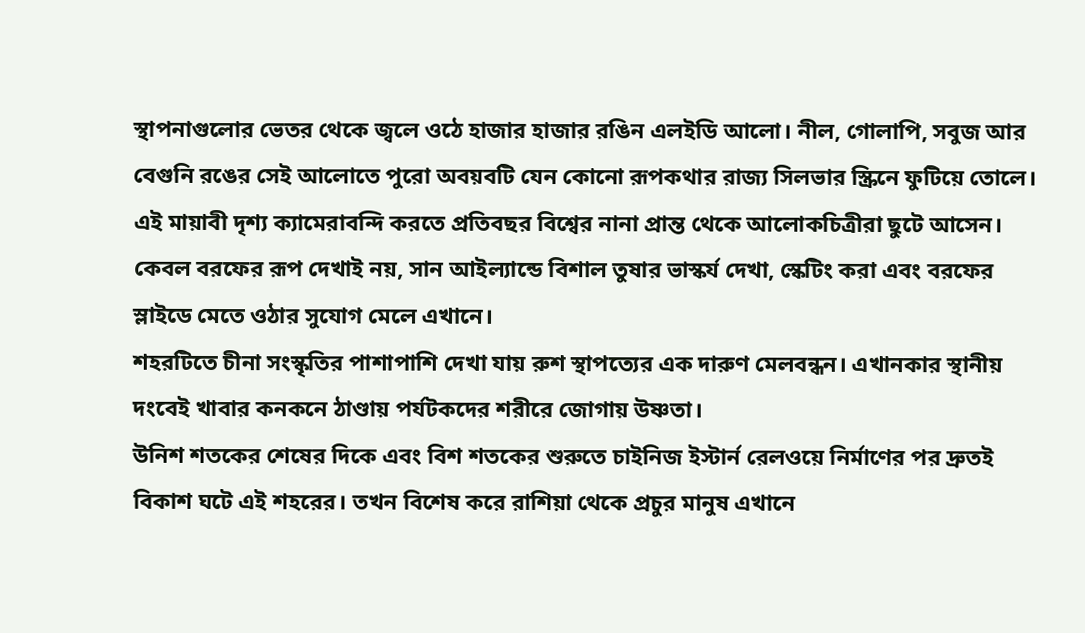স্থাপনাগুলোর ভেতর থেকে জ্বলে ওঠে হাজার হাজার রঙিন এলইডি আলো। নীল, গোলাপি, সবুজ আর বেগুনি রঙের সেই আলোতে পুরো অবয়বটি যেন কোনো রূপকথার রাজ্য সিলভার স্ক্রিনে ফুটিয়ে তোলে।
এই মায়াবী দৃশ্য ক্যামেরাবন্দি করতে প্রতিবছর বিশ্বের নানা প্রান্ত থেকে আলোকচিত্রীরা ছুটে আসেন। কেবল বরফের রূপ দেখাই নয়, সান আইল্যান্ডে বিশাল তুষার ভাস্কর্য দেখা, স্কেটিং করা এবং বরফের স্লাইডে মেতে ওঠার সুযোগ মেলে এখানে।
শহরটিতে চীনা সংস্কৃতির পাশাপাশি দেখা যায় রুশ স্থাপত্যের এক দারুণ মেলবন্ধন। এখানকার স্থানীয় দংবেই খাবার কনকনে ঠাণ্ডায় পর্যটকদের শরীরে জোগায় উষ্ণতা।
উনিশ শতকের শেষের দিকে এবং বিশ শতকের শুরুতে চাইনিজ ইস্টার্ন রেলওয়ে নির্মাণের পর দ্রুতই বিকাশ ঘটে এই শহরের। তখন বিশেষ করে রাশিয়া থেকে প্রচুর মানুষ এখানে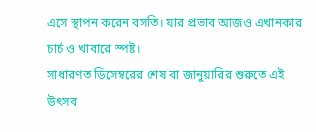এসে স্থাপন করেন বসতি। যার প্রভাব আজও এখানকার চার্চ ও খাবারে স্পষ্ট।
সাধারণত ডিসেম্বরের শেষ বা জানুয়ারির শুরুতে এই উৎসব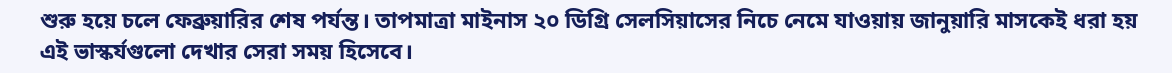শুরু হয়ে চলে ফেব্রুয়ারির শেষ পর্যন্ত। তাপমাত্রা মাইনাস ২০ ডিগ্রি সেলসিয়াসের নিচে নেমে যাওয়ায় জানুয়ারি মাসকেই ধরা হয় এই ভাস্কর্যগুলো দেখার সেরা সময় হিসেবে।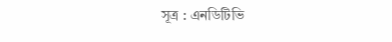সূত্র : এনডিটিভি